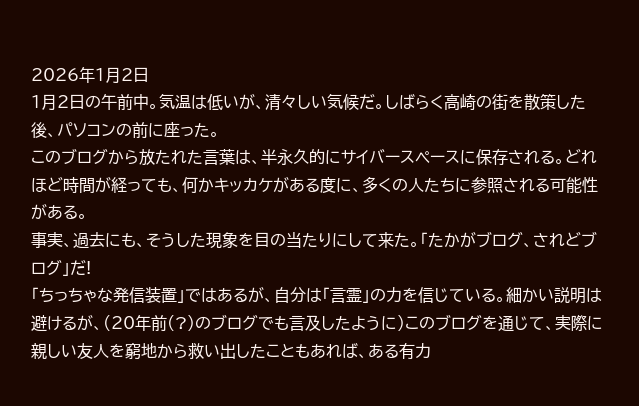2026年1月2日
1月2日の午前中。気温は低いが、清々しい気候だ。しばらく高崎の街を散策した後、パソコンの前に座った。
このブログから放たれた言葉は、半永久的にサイバースペースに保存される。どれほど時間が経っても、何かキッカケがある度に、多くの人たちに参照される可能性がある。
事実、過去にも、そうした現象を目の当たりにして来た。「たかがブログ、されどブログ」だ!
「ちっちゃな発信装置」ではあるが、自分は「言霊」の力を信じている。細かい説明は避けるが、(20年前(?)のブログでも言及したように)このブログを通じて、実際に親しい友人を窮地から救い出したこともあれば、ある有力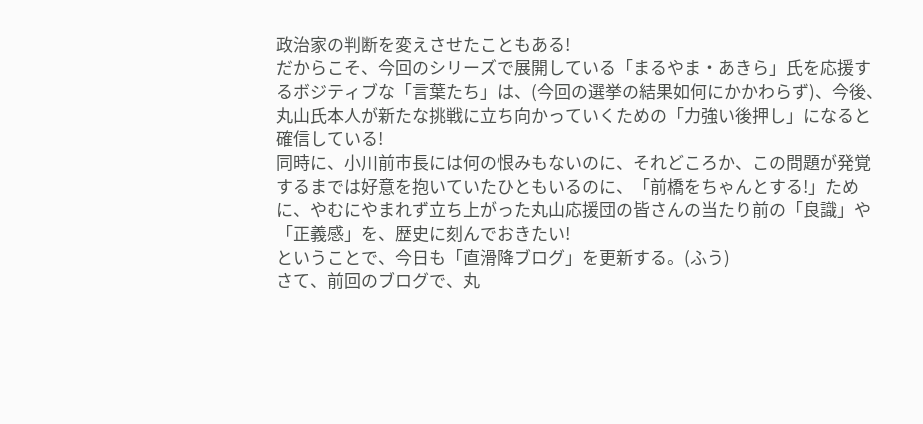政治家の判断を変えさせたこともある!
だからこそ、今回のシリーズで展開している「まるやま・あきら」氏を応援するボジティブな「言葉たち」は、(今回の選挙の結果如何にかかわらず)、今後、丸山氏本人が新たな挑戦に立ち向かっていくための「力強い後押し」になると確信している!
同時に、小川前市長には何の恨みもないのに、それどころか、この問題が発覚するまでは好意を抱いていたひともいるのに、「前橋をちゃんとする!」ために、やむにやまれず立ち上がった丸山応援団の皆さんの当たり前の「良識」や「正義感」を、歴史に刻んでおきたい!
ということで、今日も「直滑降ブログ」を更新する。(ふう)
さて、前回のブログで、丸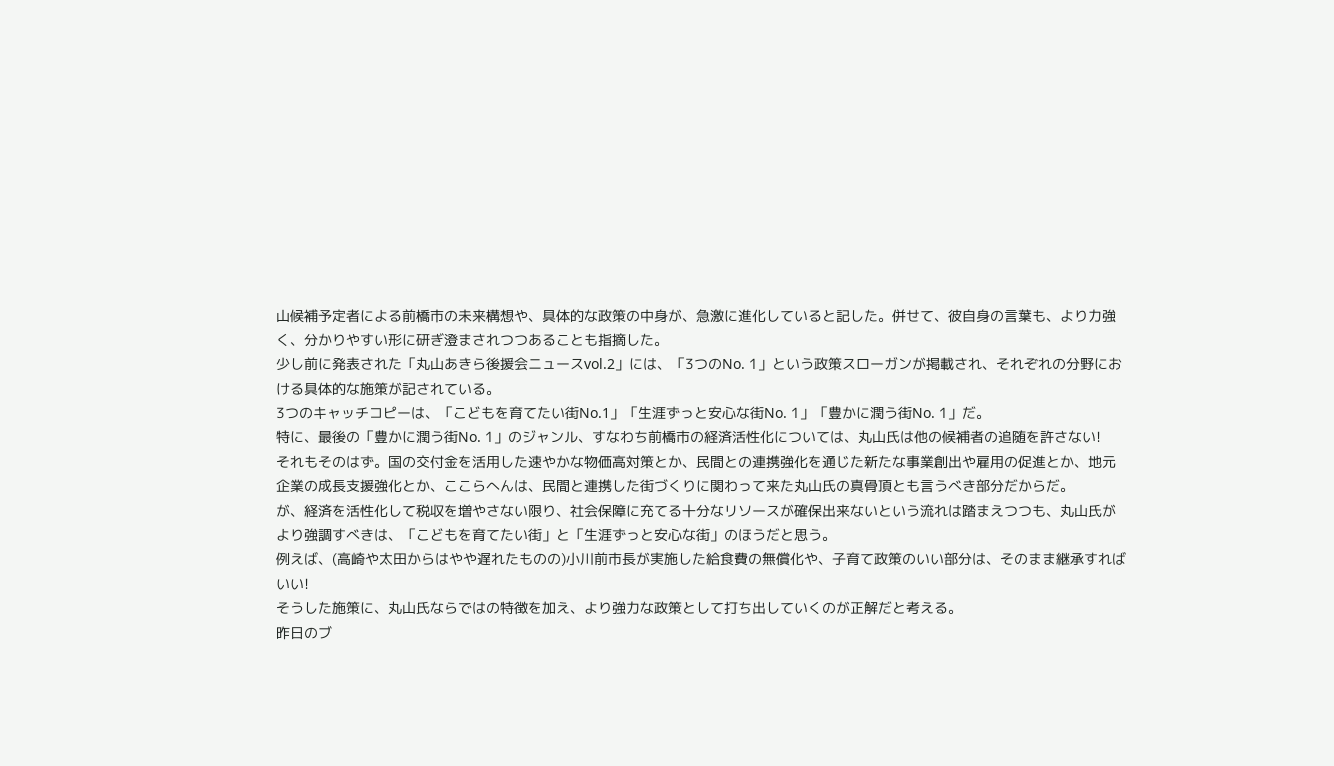山候補予定者による前橋市の未来構想や、具体的な政策の中身が、急激に進化していると記した。併せて、彼自身の言葉も、より力強く、分かりやすい形に研ぎ澄まされつつあることも指摘した。
少し前に発表された「丸山あきら後援会ニュースvol.2」には、「3つのNo. 1」という政策スローガンが掲載され、それぞれの分野における具体的な施策が記されている。
3つのキャッチコピーは、「こどもを育てたい街No.1」「生涯ずっと安心な街No. 1」「豊かに潤う街No. 1」だ。
特に、最後の「豊かに潤う街No. 1」のジャンル、すなわち前橋市の経済活性化については、丸山氏は他の候補者の追随を許さない!
それもそのはず。国の交付金を活用した速やかな物価高対策とか、民間との連携強化を通じた新たな事業創出や雇用の促進とか、地元企業の成長支援強化とか、ここらへんは、民間と連携した街づくりに関わって来た丸山氏の真骨頂とも言うべき部分だからだ。
が、経済を活性化して税収を増やさない限り、社会保障に充てる十分なリソースが確保出来ないという流れは踏まえつつも、丸山氏がより強調すべきは、「こどもを育てたい街」と「生涯ずっと安心な街」のほうだと思う。
例えば、(高崎や太田からはやや遅れたものの)小川前市長が実施した給食費の無償化や、子育て政策のいい部分は、そのまま継承すればいい!
そうした施策に、丸山氏ならではの特徴を加え、より強力な政策として打ち出していくのが正解だと考える。
昨日のブ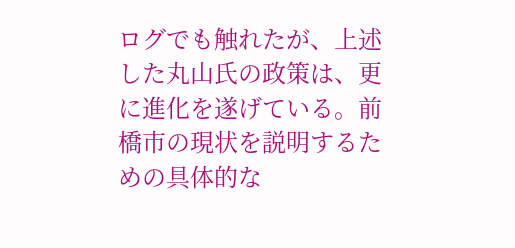ログでも触れたが、上述した丸山氏の政策は、更に進化を遂げている。前橋市の現状を説明するための具体的な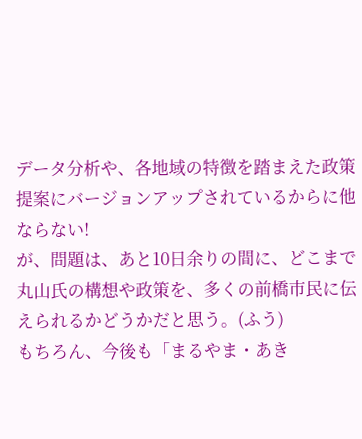データ分析や、各地域の特徴を踏まえた政策提案にバージョンアップされているからに他ならない!
が、問題は、あと10日余りの間に、どこまで丸山氏の構想や政策を、多くの前橋市民に伝えられるかどうかだと思う。(ふう)
もちろん、今後も「まるやま・あき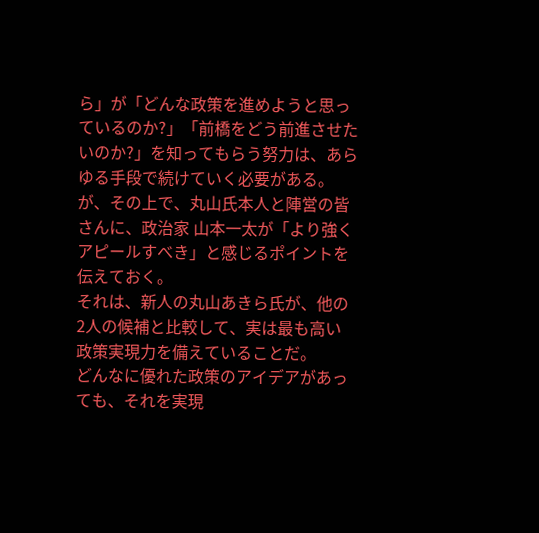ら」が「どんな政策を進めようと思っているのか?」「前橋をどう前進させたいのか?」を知ってもらう努力は、あらゆる手段で続けていく必要がある。
が、その上で、丸山氏本人と陣営の皆さんに、政治家 山本一太が「より強くアピールすべき」と感じるポイントを伝えておく。
それは、新人の丸山あきら氏が、他の2人の候補と比較して、実は最も高い政策実現力を備えていることだ。
どんなに優れた政策のアイデアがあっても、それを実現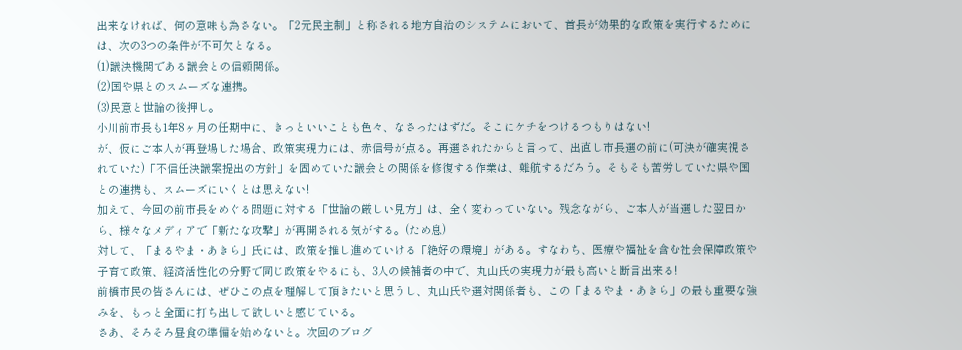出来なければ、何の意味も為さない。「2元民主制」と称される地方自治のシステムにおいて、首長が効果的な政策を実行するためには、次の3つの条件が不可欠となる。
(1)議決機関である議会との信頼関係。
(2)国や県とのスムーズな連携。
(3)民意と世論の後押し。
小川前市長も1年8ヶ月の任期中に、きっといいことも色々、なさったはずだ。そこにケチをつけるつもりはない!
が、仮にご本人が再登場した場合、政策実現力には、赤信号が点る。再選されたからと言って、出直し市長選の前に(可決が確実視されていた)「不信任決議案提出の方針」を固めていた議会との関係を修復する作業は、難航するだろう。そもそも苦労していた県や国との連携も、スムーズにいくとは思えない!
加えて、今回の前市長をめぐる問題に対する「世論の厳しい見方」は、全く変わっていない。残念ながら、ご本人が当選した翌日から、様々なメディアで「新たな攻撃」が再開される気がする。(ため息)
対して、「まるやま・あきら」氏には、政策を推し進めていける「絶好の環境」がある。すなわち、医療や福祉を含む社会保障政策や子育て政策、経済活性化の分野で同じ政策をやるにも、3人の候補者の中で、丸山氏の実現力が最も高いと断言出来る!
前橋市民の皆さんには、ぜひこの点を理解して頂きたいと思うし、丸山氏や選対関係者も、この「まるやま・あきら」の最も重要な強みを、もっと全面に打ち出して欲しいと感じている。
さあ、そろそろ昼食の準備を始めないと。次回のブログ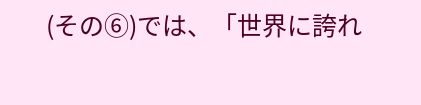(その⑥)では、「世界に誇れ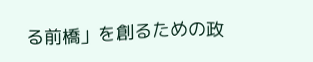る前橋」を創るための政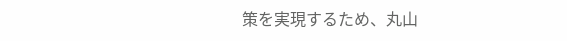策を実現するため、丸山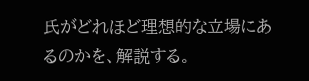氏がどれほど理想的な立場にあるのかを、解説する。